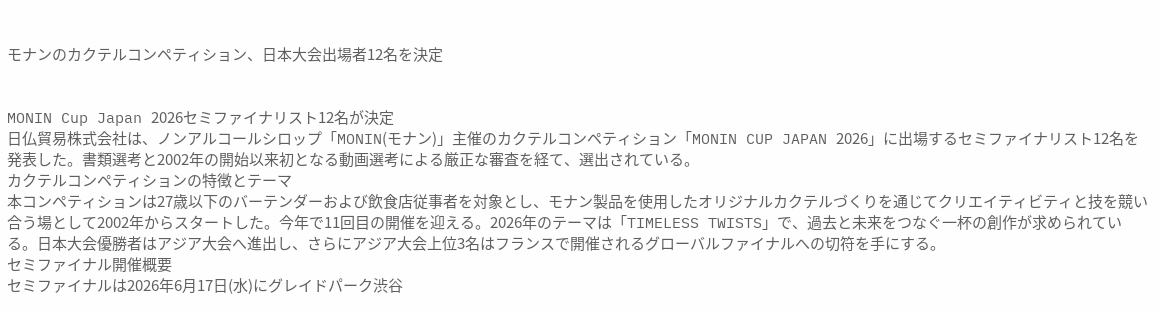モナンのカクテルコンペティション、日本大会出場者12名を決定


MONIN Cup Japan 2026セミファイナリスト12名が決定
日仏貿易株式会社は、ノンアルコールシロップ「MONIN(モナン)」主催のカクテルコンペティション「MONIN CUP JAPAN 2026」に出場するセミファイナリスト12名を発表した。書類選考と2002年の開始以来初となる動画選考による厳正な審査を経て、選出されている。
カクテルコンペティションの特徴とテーマ
本コンペティションは27歳以下のバーテンダーおよび飲食店従事者を対象とし、モナン製品を使用したオリジナルカクテルづくりを通じてクリエイティビティと技を競い合う場として2002年からスタートした。今年で11回目の開催を迎える。2026年のテーマは「TIMELESS TWISTS」で、過去と未来をつなぐ一杯の創作が求められている。日本大会優勝者はアジア大会へ進出し、さらにアジア大会上位3名はフランスで開催されるグローバルファイナルへの切符を手にする。
セミファイナル開催概要
セミファイナルは2026年6月17日(水)にグレイドパーク渋谷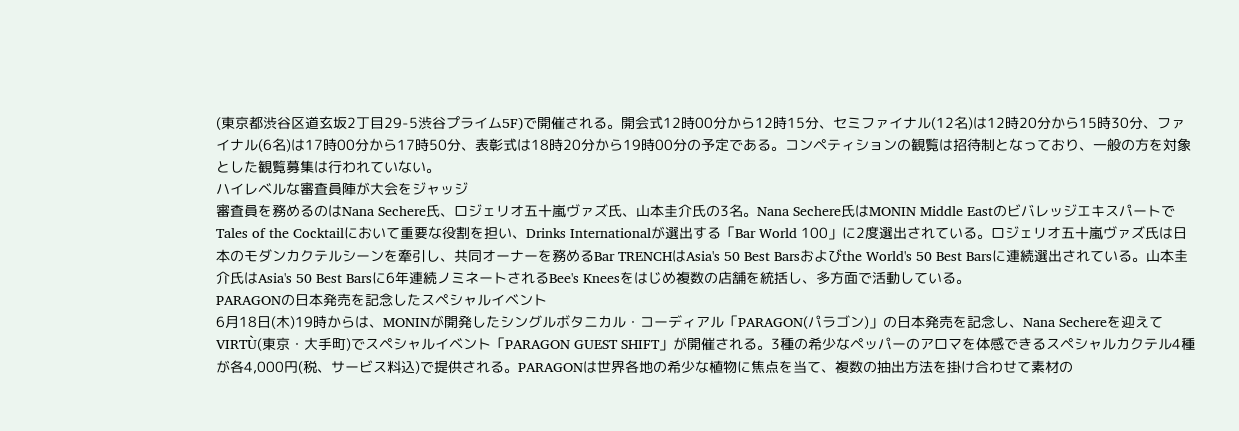(東京都渋谷区道玄坂2丁目29-5渋谷プライム5F)で開催される。開会式12時00分から12時15分、セミファイナル(12名)は12時20分から15時30分、ファイナル(6名)は17時00分から17時50分、表彰式は18時20分から19時00分の予定である。コンペティションの観覧は招待制となっており、一般の方を対象とした観覧募集は行われていない。
ハイレベルな審査員陣が大会をジャッジ
審査員を務めるのはNana Sechere氏、ロジェリオ五十嵐ヴァズ氏、山本圭介氏の3名。Nana Sechere氏はMONIN Middle EastのビバレッジエキスパートでTales of the Cocktailにおいて重要な役割を担い、Drinks Internationalが選出する「Bar World 100」に2度選出されている。ロジェリオ五十嵐ヴァズ氏は日本のモダンカクテルシーンを牽引し、共同オーナーを務めるBar TRENCHはAsia's 50 Best Barsおよびthe World's 50 Best Barsに連続選出されている。山本圭介氏はAsia's 50 Best Barsに6年連続ノミネートされるBee's Kneesをはじめ複数の店舗を統括し、多方面で活動している。
PARAGONの日本発売を記念したスペシャルイベント
6月18日(木)19時からは、MONINが開発したシングルボタニカル・コーディアル「PARAGON(パラゴン)」の日本発売を記念し、Nana Sechereを迎えてVIRTÙ(東京・大手町)でスペシャルイベント「PARAGON GUEST SHIFT」が開催される。3種の希少なペッパーのアロマを体感できるスペシャルカクテル4種が各4,000円(税、サービス料込)で提供される。PARAGONは世界各地の希少な植物に焦点を当て、複数の抽出方法を掛け合わせて素材の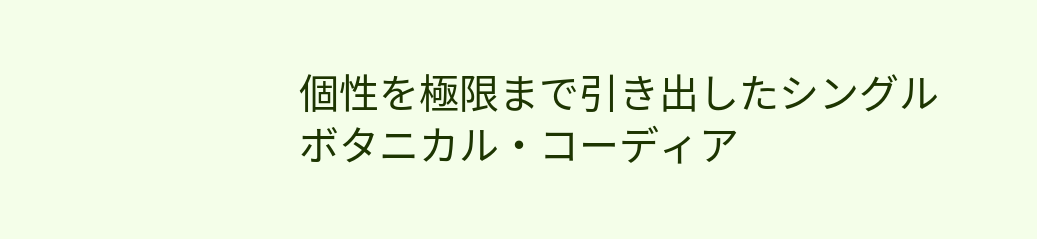個性を極限まで引き出したシングルボタニカル・コーディア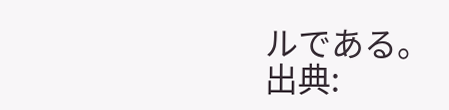ルである。
出典: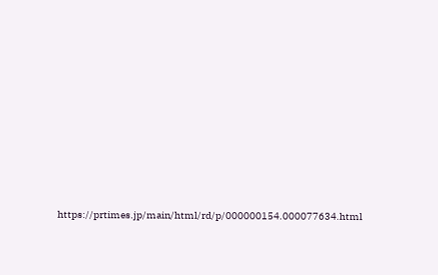https://prtimes.jp/main/html/rd/p/000000154.000077634.html